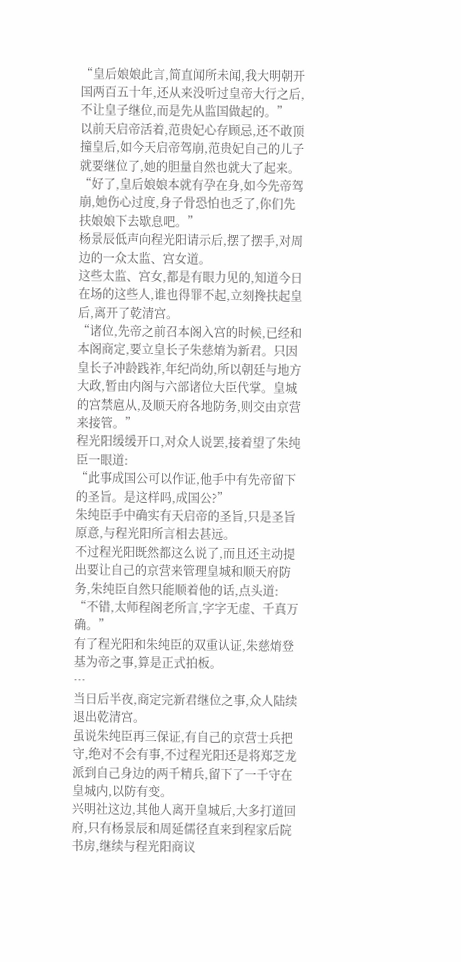“皇后娘娘此言,简直闻所未闻,我大明朝开国两百五十年,还从来没听过皇帝大行之后,不让皇子继位,而是先从监国做起的。”
以前天启帝活着,范贵妃心存顾忌,还不敢顶撞皇后,如今天启帝驾崩,范贵妃自己的儿子就要继位了,她的胆量自然也就大了起来。
“好了,皇后娘娘本就有孕在身,如今先帝驾崩,她伤心过度,身子骨恐怕也乏了,你们先扶娘娘下去歇息吧。”
杨景辰低声向程光阳请示后,摆了摆手,对周边的一众太监、宫女道。
这些太监、宫女,都是有眼力见的,知道今日在场的这些人,谁也得罪不起,立刻搀扶起皇后,离开了乾清宫。
“诸位,先帝之前召本阁入宫的时候,已经和本阁商定,要立皇长子朱慈焴为新君。只因皇长子冲龄践祚,年纪尚幼,所以朝廷与地方大政,暂由内阁与六部诸位大臣代掌。皇城的宫禁扈从,及顺天府各地防务,则交由京营来接管。”
程光阳缓缓开口,对众人说罢,接着望了朱纯臣一眼道:
“此事成国公可以作证,他手中有先帝留下的圣旨。是这样吗,成国公?”
朱纯臣手中确实有天启帝的圣旨,只是圣旨原意,与程光阳所言相去甚远。
不过程光阳既然都这么说了,而且还主动提出要让自己的京营来管理皇城和顺天府防务,朱纯臣自然只能顺着他的话,点头道:
“不错,太师程阁老所言,字字无虚、千真万确。”
有了程光阳和朱纯臣的双重认证,朱慈焴登基为帝之事,算是正式拍板。
…
当日后半夜,商定完新君继位之事,众人陆续退出乾清宫。
虽说朱纯臣再三保证,有自己的京营士兵把守,绝对不会有事,不过程光阳还是将郑芝龙派到自己身边的两千精兵,留下了一千守在皇城内,以防有变。
兴明社这边,其他人离开皇城后,大多打道回府,只有杨景辰和周延儒径直来到程家后院书房,继续与程光阳商议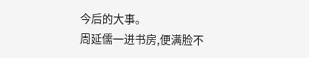今后的大事。
周延儒一进书房,便满脸不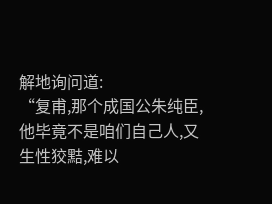解地询问道:
“复甫,那个成国公朱纯臣,他毕竟不是咱们自己人,又生性狡黠,难以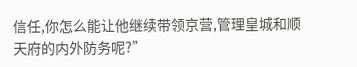信任,你怎么能让他继续带领京营,管理皇城和顺天府的内外防务呢?”